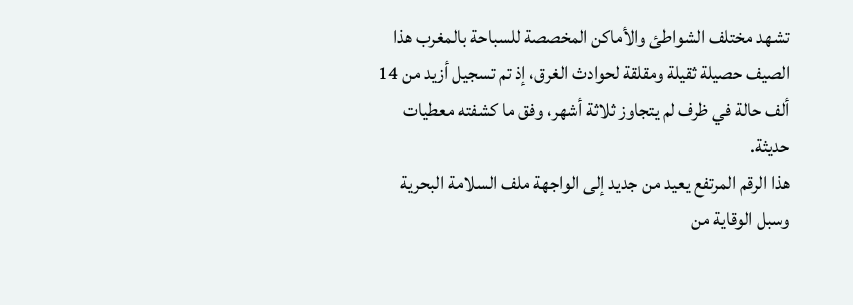تشهد مختلف الشواطئ والأماكن المخصصة للسباحة بالمغرب هذا الصيف حصيلة ثقيلة ومقلقة لحوادث الغرق، إذ تم تسجيل أزيد من 14 ألف حالة في ظرف لم يتجاوز ثلاثة أشهر، وفق ما كشفته معطيات حديثة.
هذا الرقم المرتفع يعيد من جديد إلى الواجهة ملف السلامة البحرية وسبل الوقاية من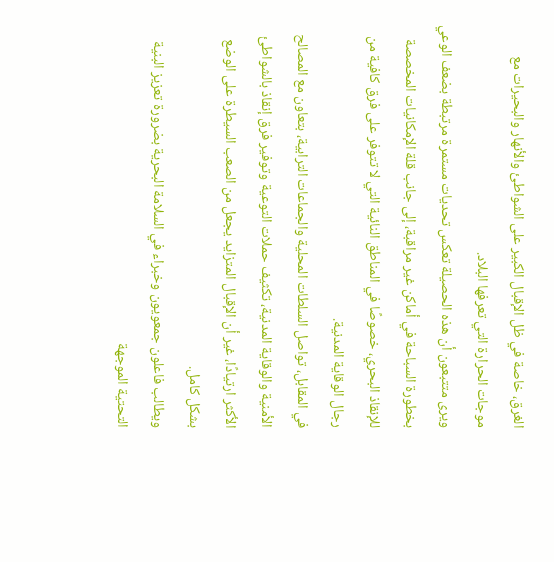الغرق، خاصة في ظل الإقبال الكبير على الشواطئ والأنهار والبحيرات مع موجات الحرارة التي تعرفها البلاد.
ويرى متتبعون أن هذه الحصيلة تعكس تحديات مستمرة مرتبطة بضعف الوعي بخطورة السباحة في أماكن غير مراقبة، إلى جانب قلة الإمكانيات المخصصة للإنقاذ البحري، خصوصًا في المناطق النائية التي لا تتوفر على فرق كافية من رجال الوقاية المدنية.
في المقابل، تواصل السلطات المحلية والجماعات الترابية، بتعاون مع المصالح الأمنية والوقاية المدنية، تكثيف حملات التوعية وتوفير فرق إنقاذ بالشواطئ الأكثر ارتيادًا، غير أن الإقبال المتزايد يجعل من الصعب السيطرة على الوضع بشكل كامل.
ويطالب فاعلون جمعويون وخبراء في السلامة البحرية بضرورة تعزيز البنية التحتية الموجهة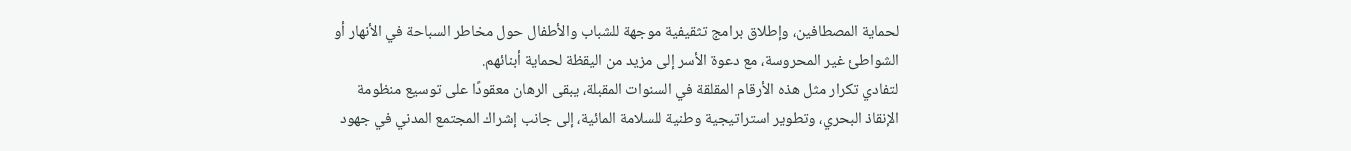لحماية المصطافين، وإطلاق برامج تثقيفية موجهة للشباب والأطفال حول مخاطر السباحة في الأنهار أو الشواطئ غير المحروسة، مع دعوة الأسر إلى مزيد من اليقظة لحماية أبنائهم.
لتفادي تكرار مثل هذه الأرقام المقلقة في السنوات المقبلة، يبقى الرهان معقودًا على توسيع منظومة الإنقاذ البحري، وتطوير استراتيجية وطنية للسلامة المائية، إلى جانب إشراك المجتمع المدني في جهود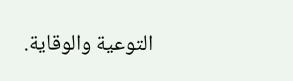التوعية والوقاية.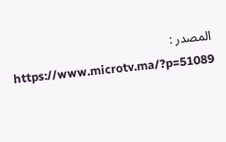المصدر : https://www.microtv.ma/?p=51089